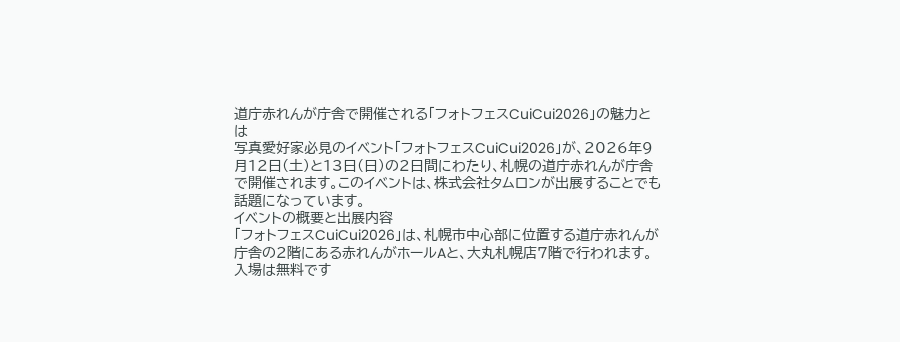道庁赤れんが庁舎で開催される「フォトフェスCuiCui2026」の魅力とは
写真愛好家必見のイベント「フォトフェスCuiCui2026」が、2026年9月12日(土)と13日(日)の2日間にわたり、札幌の道庁赤れんが庁舎で開催されます。このイベントは、株式会社タムロンが出展することでも話題になっています。
イベントの概要と出展内容
「フォトフェスCuiCui2026」は、札幌市中心部に位置する道庁赤れんが庁舎の2階にある赤れんがホールAと、大丸札幌店7階で行われます。入場は無料です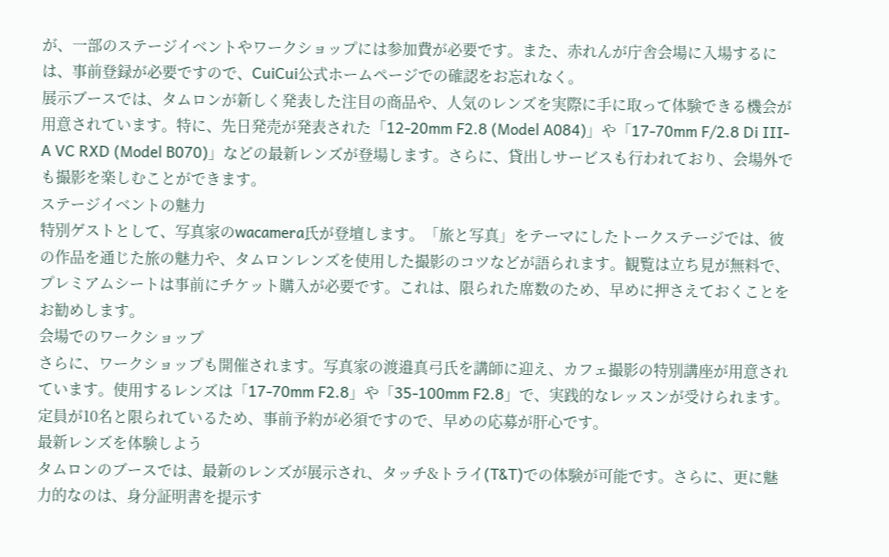が、一部のステージイベントやワークショップには参加費が必要です。また、赤れんが庁舎会場に入場するには、事前登録が必要ですので、CuiCui公式ホームページでの確認をお忘れなく。
展示ブースでは、タムロンが新しく発表した注目の商品や、人気のレンズを実際に手に取って体験できる機会が用意されています。特に、先日発売が発表された「12-20mm F2.8 (Model A084)」や「17-70mm F/2.8 Di III-A VC RXD (Model B070)」などの最新レンズが登場します。さらに、貸出しサービスも行われており、会場外でも撮影を楽しむことができます。
ステージイベントの魅力
特別ゲストとして、写真家のwacamera氏が登壇します。「旅と写真」をテーマにしたトークステージでは、彼の作品を通じた旅の魅力や、タムロンレンズを使用した撮影のコツなどが語られます。観覧は立ち見が無料で、プレミアムシートは事前にチケット購入が必要です。これは、限られた席数のため、早めに押さえておくことをお勧めします。
会場でのワークショップ
さらに、ワークショップも開催されます。写真家の渡邉真弓氏を講師に迎え、カフェ撮影の特別講座が用意されています。使用するレンズは「17-70mm F2.8」や「35-100mm F2.8」で、実践的なレッスンが受けられます。定員が10名と限られているため、事前予約が必須ですので、早めの応募が肝心です。
最新レンズを体験しよう
タムロンのブースでは、最新のレンズが展示され、タッチ&トライ(T&T)での体験が可能です。さらに、更に魅力的なのは、身分証明書を提示す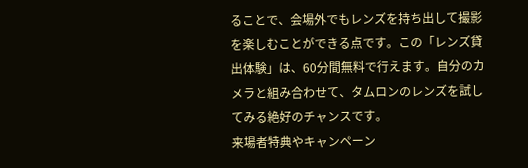ることで、会場外でもレンズを持ち出して撮影を楽しむことができる点です。この「レンズ貸出体験」は、60分間無料で行えます。自分のカメラと組み合わせて、タムロンのレンズを試してみる絶好のチャンスです。
来場者特典やキャンペーン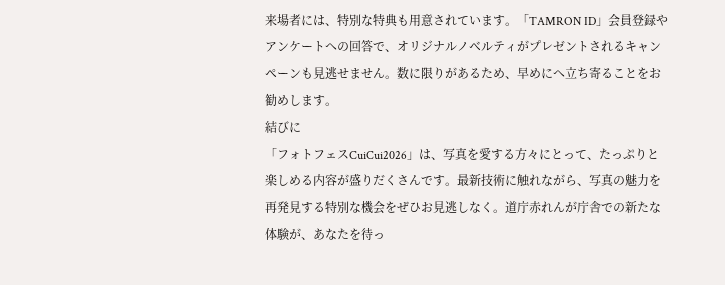来場者には、特別な特典も用意されています。「TAMRON ID」会員登録やアンケートへの回答で、オリジナルノベルティがプレゼントされるキャンペーンも見逃せません。数に限りがあるため、早めにへ立ち寄ることをお勧めします。
結びに
「フォトフェスCuiCui2026」は、写真を愛する方々にとって、たっぷりと楽しめる内容が盛りだくさんです。最新技術に触れながら、写真の魅力を再発見する特別な機会をぜひお見逃しなく。道庁赤れんが庁舎での新たな体験が、あなたを待っ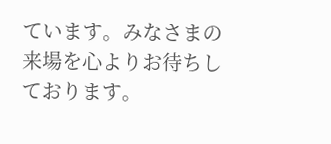ています。みなさまの来場を心よりお待ちしております。